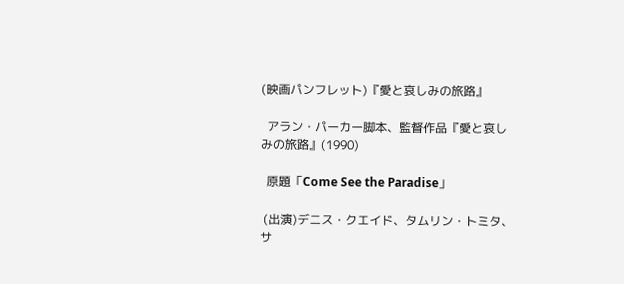(映画パンフレット)『愛と哀しみの旅路』

  アラン・パーカー脚本、監督作品『愛と哀しみの旅路』(1990)

  原題「Come See the Paradise」

 (出演)デニス・クエイド、タムリン・トミタ、サ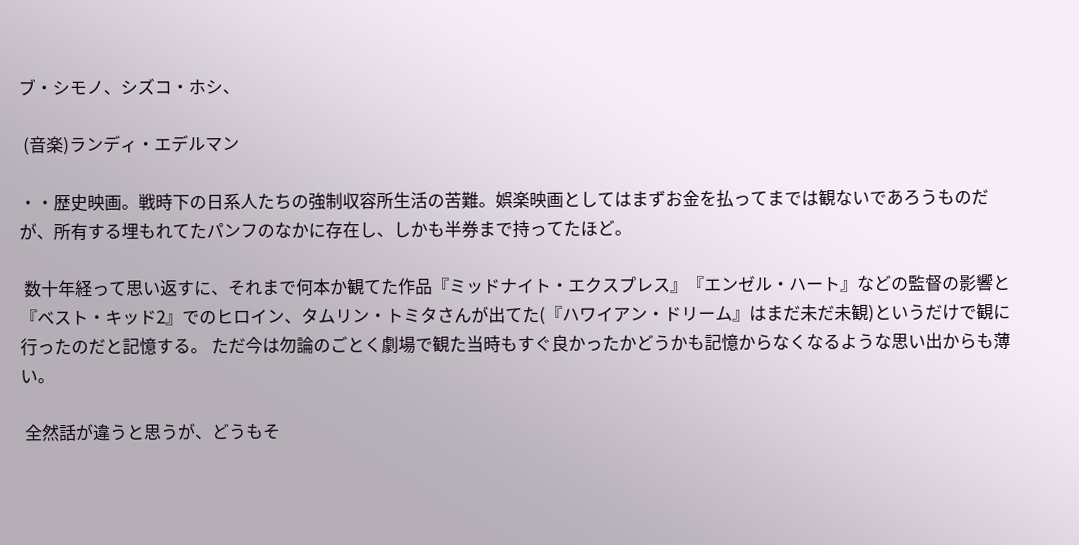ブ・シモノ、シズコ・ホシ、

 (音楽)ランディ・エデルマン

・・歴史映画。戦時下の日系人たちの強制収容所生活の苦難。娯楽映画としてはまずお金を払ってまでは観ないであろうものだが、所有する埋もれてたパンフのなかに存在し、しかも半券まで持ってたほど。

 数十年経って思い返すに、それまで何本か観てた作品『ミッドナイト・エクスプレス』『エンゼル・ハート』などの監督の影響と『ベスト・キッド2』でのヒロイン、タムリン・トミタさんが出てた(『ハワイアン・ドリーム』はまだ未だ未観)というだけで観に行ったのだと記憶する。 ただ今は勿論のごとく劇場で観た当時もすぐ良かったかどうかも記憶からなくなるような思い出からも薄い。

 全然話が違うと思うが、どうもそ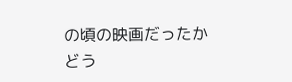の頃の映画だったかどう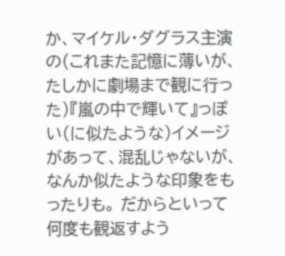か、マイケル・ダグラス主演の(これまた記憶に薄いが、たしかに劇場まで観に行った)『嵐の中で輝いて』っぽい(に似たような)イメージがあって、混乱じゃないが、なんか似たような印象をもったりも。 だからといって何度も観返すよう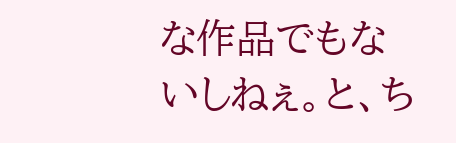な作品でもないしねぇ。と、ち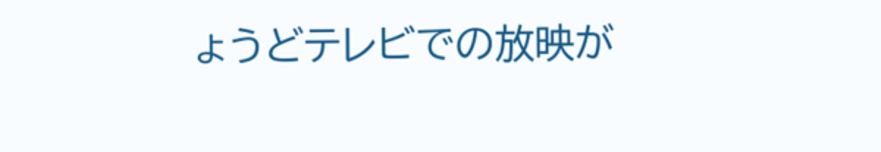ょうどテレビでの放映が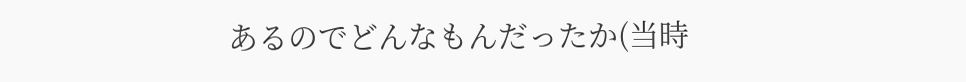あるのでどんなもんだったか(当時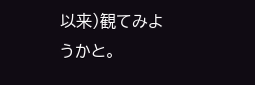以来)観てみようかと。